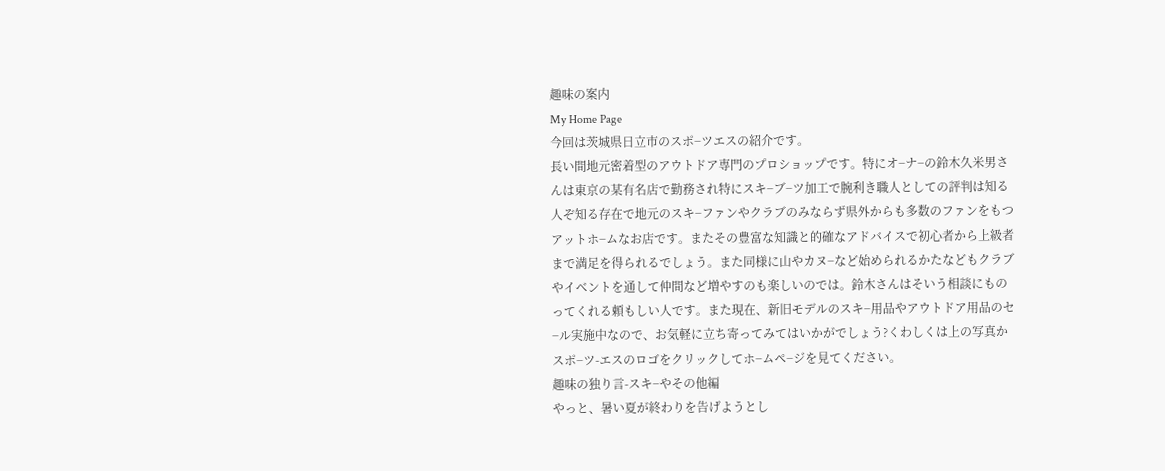趣味の案内
My Home Page
今回は茨城県日立市のスポ−ツエスの紹介です。
長い間地元密着型のアウトドア専門のプロショップです。特にオ−ナ−の鈴木久米男さんは東京の某有名店で勤務され特にスキ−ブ−ツ加工で腕利き職人としての評判は知る人ぞ知る存在で地元のスキ−ファンやクラブのみならず県外からも多数のファンをもつアットホ−ムなお店です。またその豊富な知識と的確なアドバイスで初心者から上級者まで満足を得られるでしょう。また同様に山やカヌ−など始められるかたなどもクラブやイベントを通して仲間など増やすのも楽しいのでは。鈴木さんはそいう相談にものってくれる頼もしい人です。また現在、新旧モデルのスキ−用品やアウトドア用品のセ−ル実施中なので、お気軽に立ち寄ってみてはいかがでしょう?くわしくは上の写真かスポ−ツ-エスのロゴをクリックしてホ−ムペ−ジを見てください。
趣味の独り言-スキ−やその他編
やっと、暑い夏が終わりを告げようとし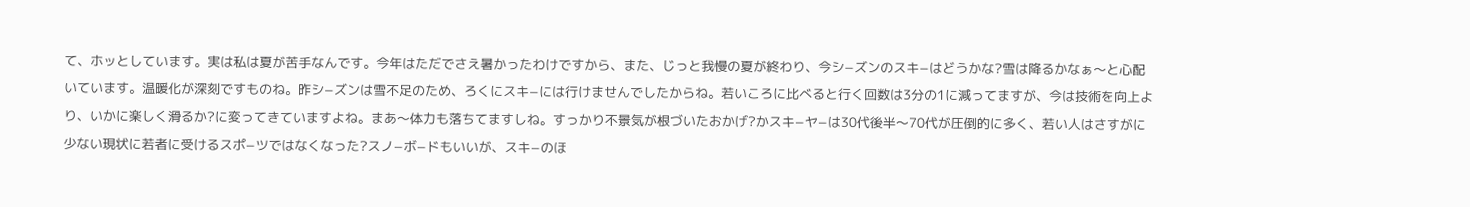て、ホッとしています。実は私は夏が苦手なんです。今年はただでさえ暑かったわけですから、また、じっと我慢の夏が終わり、今シ−ズンのスキ−はどうかな?雪は降るかなぁ〜と心配いています。温暖化が深刻ですものね。昨シ−ズンは雪不足のため、ろくにスキ−には行けませんでしたからね。若いころに比べると行く回数は3分の1に減ってますが、今は技術を向上より、いかに楽しく滑るか?に変ってきていますよね。まあ〜体力も落ちてますしね。すっかり不景気が根づいたおかげ?かスキ−ヤ−は30代後半〜70代が圧倒的に多く、若い人はさすがに少ない現状に若者に受けるスポ−ツではなくなった?スノ−ボ−ドもいいが、スキ−のほ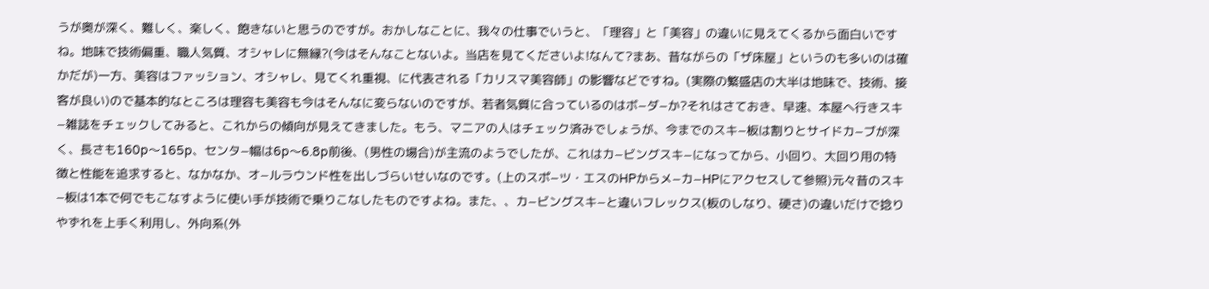うが奥が深く、難しく、楽しく、飽きないと思うのですが。おかしなことに、我々の仕事でいうと、「理容」と「美容」の違いに見えてくるから面白いですね。地味で技術偏重、職人気質、オシャレに無縁?(今はそんなことないよ。当店を見てくださいよ!なんて?まあ、昔ながらの「ザ床屋」というのも多いのは確かだが)一方、美容はファッション、オシャレ、見てくれ重視、に代表される「カリスマ美容師」の影響などですね。(実際の繁盛店の大半は地味で、技術、接客が良い)ので基本的なところは理容も美容も今はそんなに変らないのですが、若者気質に合っているのはボ−ダ−か?それはさておき、早速、本屋へ行きスキ−雑誌をチェックしてみると、これからの傾向が見えてきました。もう、マニアの人はチェック済みでしょうが、今までのスキ−板は割りとサイドカ−ブが深く、長さも160p〜165p、センタ−幅は6p〜6.8p前後、(男性の場合)が主流のようでしたが、これはカ−ビングスキ−になってから、小回り、大回り用の特徴と性能を追求すると、なかなか、オ−ルラウンド性を出しづらいせいなのです。(上のスポ−ツ・エスのHPからメ−カ−HPにアクセスして参照)元々昔のスキ−板は1本で何でもこなすように使い手が技術で乗りこなしたものですよね。また、、カ−ビングスキ−と違いフレックス(板のしなり、硬さ)の違いだけで捻りやずれを上手く利用し、外向系(外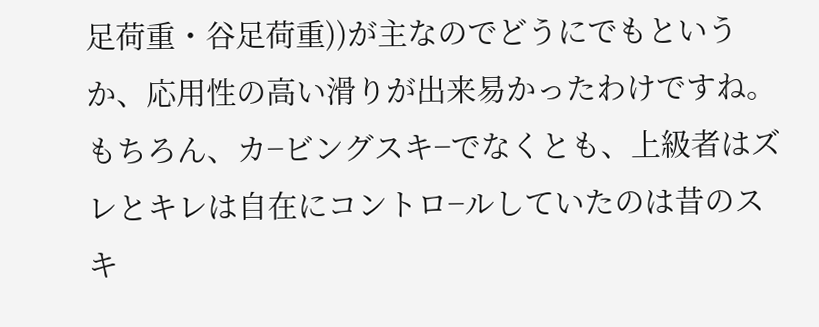足荷重・谷足荷重))が主なのでどうにでもというか、応用性の高い滑りが出来易かったわけですね。もちろん、カ−ビングスキ−でなくとも、上級者はズレとキレは自在にコントロ−ルしていたのは昔のスキ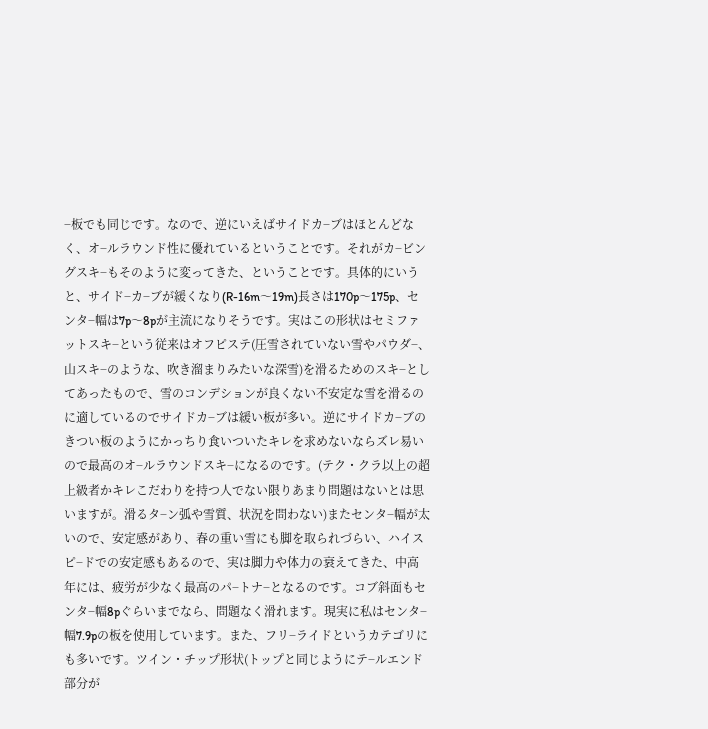−板でも同じです。なので、逆にいえばサイドカ−ブはほとんどなく、オ−ルラウンド性に優れているということです。それがカ−ビングスキ−もそのように変ってきた、ということです。具体的にいうと、サイド−カ−ブが緩くなり(R-16m〜19m)長さは170p〜175p、センタ−幅は7p〜8pが主流になりそうです。実はこの形状はセミファットスキ−という従来はオフピステ(圧雪されていない雪やパウダ−、山スキ−のような、吹き溜まりみたいな深雪)を滑るためのスキ−としてあったもので、雪のコンデションが良くない不安定な雪を滑るのに適しているのでサイドカ−ブは緩い板が多い。逆にサイドカ−ブのきつい板のようにかっちり食いついたキレを求めないならズレ易いので最高のオ−ルラウンドスキ−になるのです。(テク・クラ以上の超上級者かキレこだわりを持つ人でない限りあまり問題はないとは思いますが。滑るタ−ン弧や雪質、状況を問わない)またセンタ−幅が太いので、安定感があり、春の重い雪にも脚を取られづらい、ハイスピ−ドでの安定感もあるので、実は脚力や体力の衰えてきた、中高年には、疲労が少なく最高のパ−トナ−となるのです。コブ斜面もセンタ−幅8pぐらいまでなら、問題なく滑れます。現実に私はセンタ−幅7.9pの板を使用しています。また、フリ−ライドというカテゴリにも多いです。ツイン・チップ形状(トップと同じようにテ−ルエンド部分が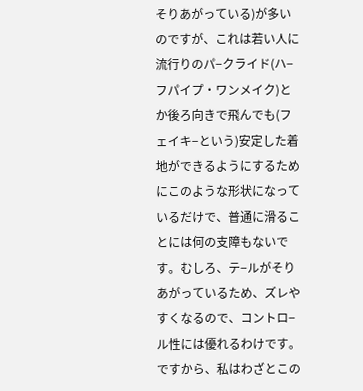そりあがっている)が多いのですが、これは若い人に流行りのパ−クライド(ハ−フパイプ・ワンメイク)とか後ろ向きで飛んでも(フェイキ−という)安定した着地ができるようにするためにこのような形状になっているだけで、普通に滑ることには何の支障もないです。むしろ、テ−ルがそりあがっているため、ズレやすくなるので、コントロ−ル性には優れるわけです。ですから、私はわざとこの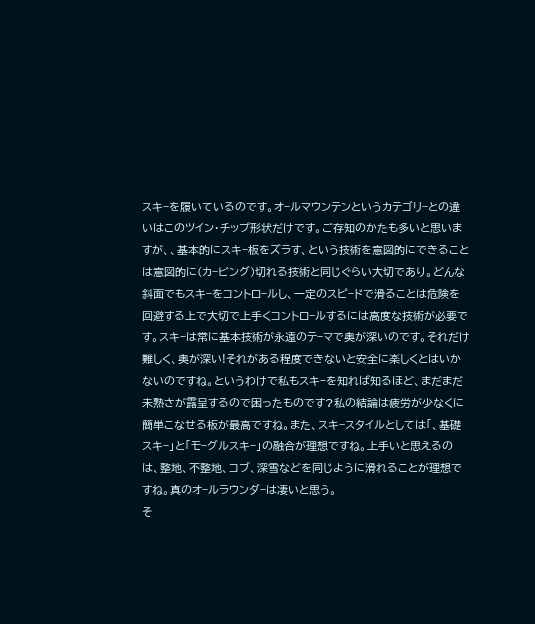スキ−を履いているのです。オ−ルマウンテンというカテゴリ−との違いはこのツイン・チップ形状だけです。ご存知のかたも多いと思いますが、、基本的にスキ−板をズラす、という技術を意図的にできることは意図的に(カ−ビング)切れる技術と同じぐらい大切であり。どんな斜面でもスキ−をコントロ−ルし、一定のスピ−ドで滑ることは危険を回避する上で大切で上手くコントロ−ルするには高度な技術が必要です。スキ−は常に基本技術が永遠のテ−マで奥が深いのです。それだけ難しく、奥が深い!それがある程度できないと安全に楽しくとはいかないのですね。というわけで私もスキ−を知れば知るほど、まだまだ未熟さが露呈するので困ったものです?私の結論は疲労が少なくに簡単こなせる板が最高ですね。また、スキ−スタイルとしては「、基礎スキ−」と「モ−グルスキ−」の融合が理想ですね。上手いと思えるのは、整地、不整地、コブ、深雪などを同じように滑れることが理想ですね。真のオ−ルラウンダ−は凄いと思う。
そ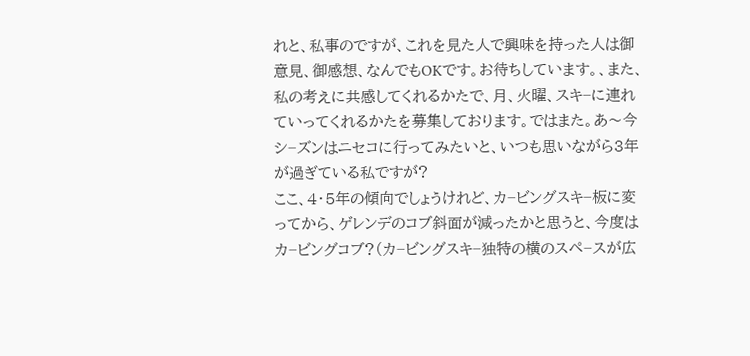れと、私事のですが、これを見た人で興味を持った人は御意見、御感想、なんでもOKです。お待ちしています。、また、私の考えに共感してくれるかたで、月、火曜、スキ−に連れていってくれるかたを募集しております。ではまた。あ〜今シ−ズンはニセコに行ってみたいと、いつも思いながら3年が過ぎている私ですが?
ここ、4・5年の傾向でしょうけれど、カ−ビングスキ−板に変ってから、ゲレンデのコブ斜面が減ったかと思うと、今度はカ−ビングコブ?(カ−ビングスキ−独特の横のスペ−スが広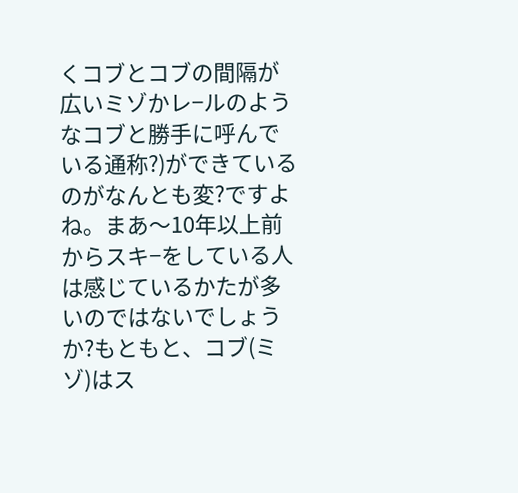くコブとコブの間隔が広いミゾかレ−ルのようなコブと勝手に呼んでいる通称?)ができているのがなんとも変?ですよね。まあ〜10年以上前からスキ−をしている人は感じているかたが多いのではないでしょうか?もともと、コブ(ミゾ)はス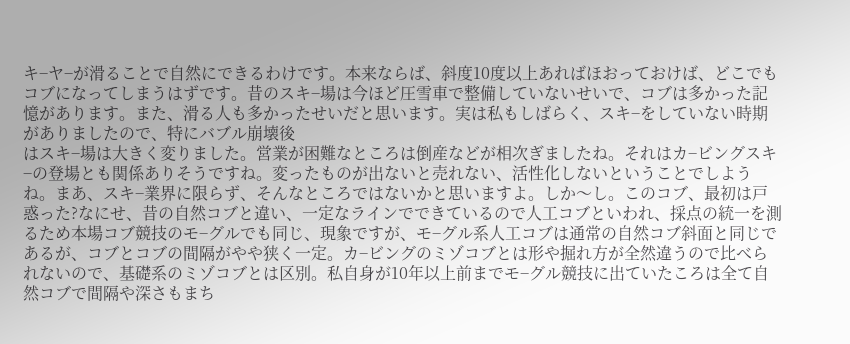キ−ヤ−が滑ることで自然にできるわけです。本来ならば、斜度10度以上あればほおっておけば、どこでもコブになってしまうはずです。昔のスキ−場は今ほど圧雪車で整備していないせいで、コブは多かった記憶があります。また、滑る人も多かったせいだと思います。実は私もしばらく、スキ−をしていない時期がありましたので、特にバブル崩壊後
はスキ−場は大きく変りました。営業が困難なところは倒産などが相次ぎましたね。それはカ−ビングスキ−の登場とも関係ありそうですね。変ったものが出ないと売れない、活性化しないということでしようね。まあ、スキ−業界に限らず、そんなところではないかと思いますよ。しか〜し。このコブ、最初は戸惑った?なにせ、昔の自然コブと違い、一定なラインでできているので人工コブといわれ、採点の統一を測るため本場コブ競技のモ−グルでも同じ、現象ですが、モ−グル系人工コブは通常の自然コブ斜面と同じであるが、コブとコブの間隔がやや狭く一定。カ−ビングのミゾコブとは形や掘れ方が全然違うので比べられないので、基礎系のミゾコブとは区別。私自身が10年以上前までモ−グル競技に出ていたころは全て自然コブで間隔や深さもまち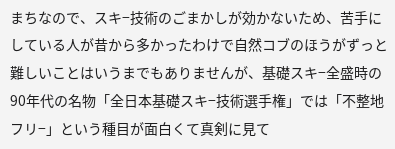まちなので、スキ−技術のごまかしが効かないため、苦手にしている人が昔から多かったわけで自然コブのほうがずっと難しいことはいうまでもありませんが、基礎スキ−全盛時の90年代の名物「全日本基礎スキ−技術選手権」では「不整地フリ−」という種目が面白くて真剣に見て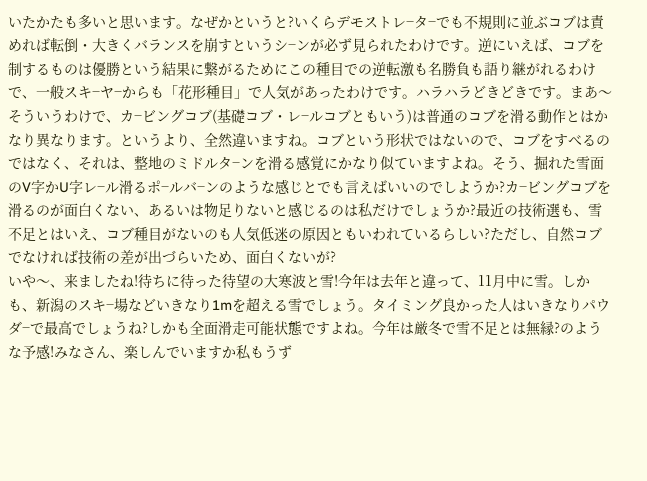いたかたも多いと思います。なぜかというと?いくらデモストレ−タ−でも不規則に並ぶコブは責めれば転倒・大きくバランスを崩すというシ−ンが必ず見られたわけです。逆にいえば、コブを制するものは優勝という結果に繋がるためにこの種目での逆転激も名勝負も語り継がれるわけで、一般スキ−ヤ−からも「花形種目」で人気があったわけです。ハラハラどきどきです。まあ〜そういうわけで、カ−ビングコブ(基礎コブ・レ−ルコブともいう)は普通のコブを滑る動作とはかなり異なります。というより、全然違いますね。コブという形状ではないので、コブをすべるのではなく、それは、整地のミドルタ−ンを滑る感覚にかなり似ていますよね。そう、掘れた雪面のV字かU字レ−ル滑るポ−ルバ−ンのような感じとでも言えばいいのでしようか?カ−ビングコブを滑るのが面白くない、あるいは物足りないと感じるのは私だけでしょうか?最近の技術選も、雪不足とはいえ、コブ種目がないのも人気低迷の原因ともいわれているらしい?ただし、自然コブでなければ技術の差が出づらいため、面白くないが?
いや〜、来ましたね!待ちに待った待望の大寒波と雪!今年は去年と違って、11月中に雪。しかも、新潟のスキ−場などいきなり1mを超える雪でしょう。タイミング良かった人はいきなりパウダ−で最高でしょうね?しかも全面滑走可能状態ですよね。今年は厳冬で雪不足とは無縁?のような予感!みなさん、楽しんでいますか私もうず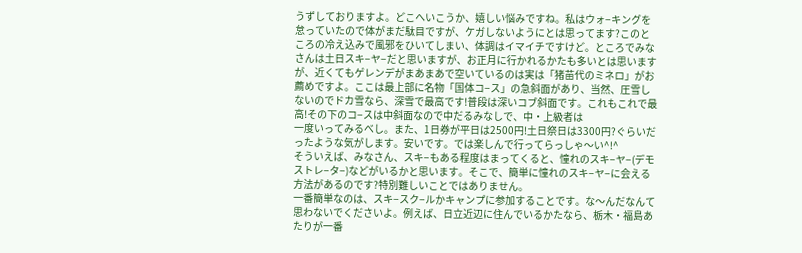うずしておりますよ。どこへいこうか、嬉しい悩みですね。私はウォ−キングを怠っていたので体がまだ駄目ですが、ケガしないようにとは思ってます?このところの冷え込みで風邪をひいてしまい、体調はイマイチですけど。ところでみなさんは土日スキ−ヤ−だと思いますが、お正月に行かれるかたも多いとは思いますが、近くてもゲレンデがまあまあで空いているのは実は「猪苗代のミネロ」がお薦めですよ。ここは最上部に名物「国体コ−ス」の急斜面があり、当然、圧雪しないのでドカ雪なら、深雪で最高です!普段は深いコブ斜面です。これもこれで最高!その下のコ−スは中斜面なので中だるみなしで、中・上級者は
一度いってみるべし。また、1日券が平日は2500円!土日祭日は3300円?ぐらいだったような気がします。安いです。では楽しんで行ってらっしゃ〜い^!^
そういえば、みなさん、スキ−もある程度はまってくると、憧れのスキ−ヤ−(デモストレ−タ−)などがいるかと思います。そこで、簡単に憧れのスキ−ヤ−に会える方法があるのです?特別難しいことではありません。
一番簡単なのは、スキ−スク−ルかキャンプに参加することです。な〜んだなんて思わないでくださいよ。例えば、日立近辺に住んでいるかたなら、栃木・福島あたりが一番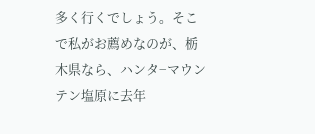多く行くでしょう。そこで私がお薦めなのが、栃木県なら、ハンタ−マウンテン塩原に去年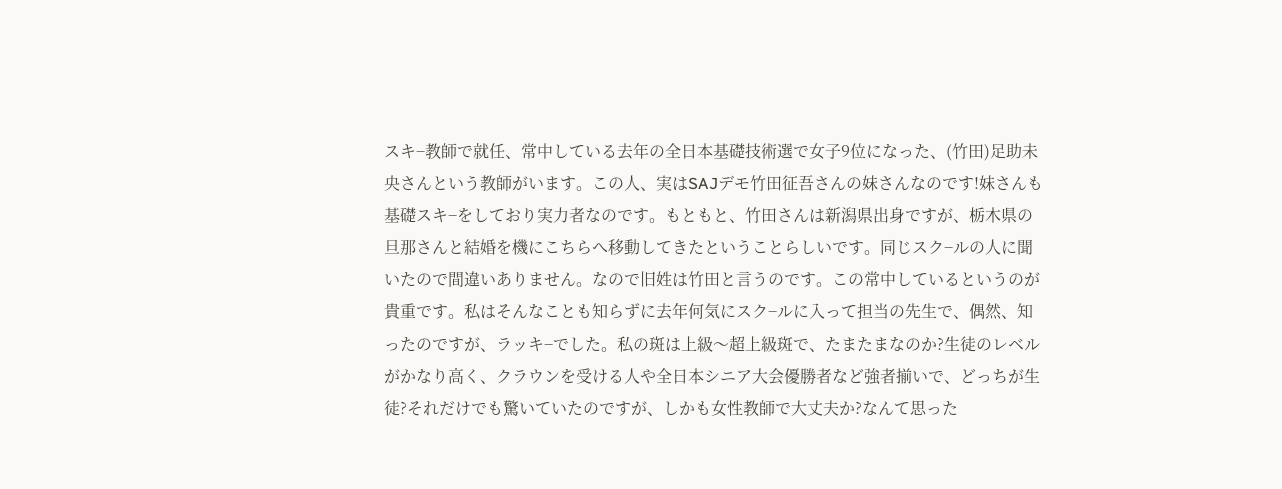スキ−教師で就任、常中している去年の全日本基礎技術選で女子9位になった、(竹田)足助未央さんという教師がいます。この人、実はSAJデモ竹田征吾さんの妹さんなのです!妹さんも基礎スキ−をしており実力者なのです。もともと、竹田さんは新潟県出身ですが、栃木県の旦那さんと結婚を機にこちらへ移動してきたということらしいです。同じスク−ルの人に聞いたので間違いありません。なので旧姓は竹田と言うのです。この常中しているというのが貴重です。私はそんなことも知らずに去年何気にスク−ルに入って担当の先生で、偶然、知ったのですが、ラッキ−でした。私の斑は上級〜超上級斑で、たまたまなのか?生徒のレベルがかなり高く、クラウンを受ける人や全日本シニア大会優勝者など強者揃いで、どっちが生徒?それだけでも驚いていたのですが、しかも女性教師で大丈夫か?なんて思った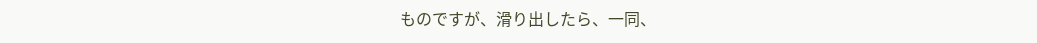ものですが、滑り出したら、一同、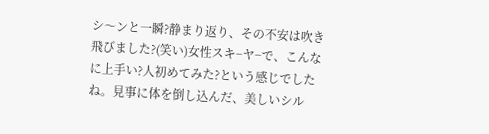シ〜ンと一瞬?静まり返り、その不安は吹き飛びました?(笑い)女性スキ−ヤ−で、こんなに上手い?人初めてみた?という感じでしたね。見事に体を倒し込んだ、美しいシル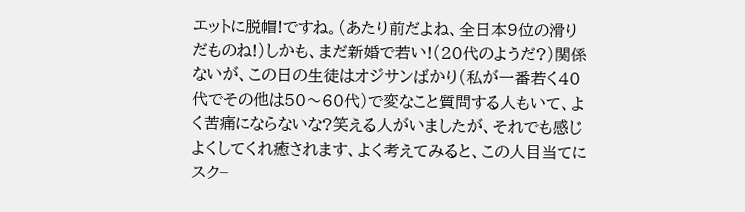エットに脱帽!ですね。(あたり前だよね、全日本9位の滑りだものね!)しかも、まだ新婚で若い!(20代のようだ?)関係ないが、この日の生徒はオジサンばかり(私が一番若く40代でその他は50〜60代)で変なこと質問する人もいて、よく苦痛にならないな?笑える人がいましたが、それでも感じよくしてくれ癒されます、よく考えてみると、この人目当てにスク−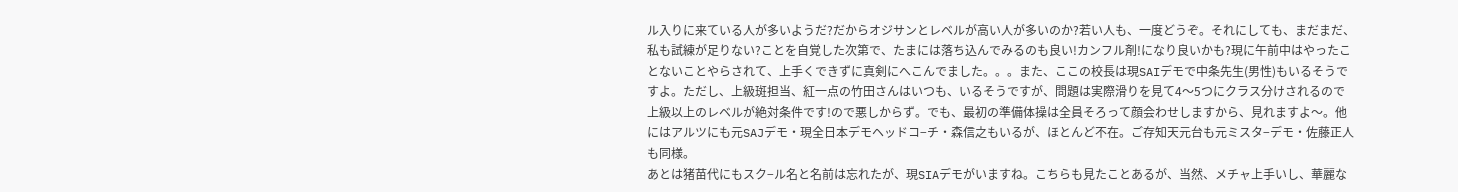ル入りに来ている人が多いようだ?だからオジサンとレベルが高い人が多いのか?若い人も、一度どうぞ。それにしても、まだまだ、私も試練が足りない?ことを自覚した次第で、たまには落ち込んでみるのも良い!カンフル剤!になり良いかも?現に午前中はやったことないことやらされて、上手くできずに真剣にへこんでました。。。また、ここの校長は現SAIデモで中条先生(男性)もいるそうですよ。ただし、上級斑担当、紅一点の竹田さんはいつも、いるそうですが、問題は実際滑りを見て4〜5つにクラス分けされるので上級以上のレベルが絶対条件です!ので悪しからず。でも、最初の準備体操は全員そろって顔会わせしますから、見れますよ〜。他にはアルツにも元SAJデモ・現全日本デモヘッドコ−チ・森信之もいるが、ほとんど不在。ご存知天元台も元ミスタ−デモ・佐藤正人も同様。
あとは猪苗代にもスク−ル名と名前は忘れたが、現SIAデモがいますね。こちらも見たことあるが、当然、メチャ上手いし、華麗な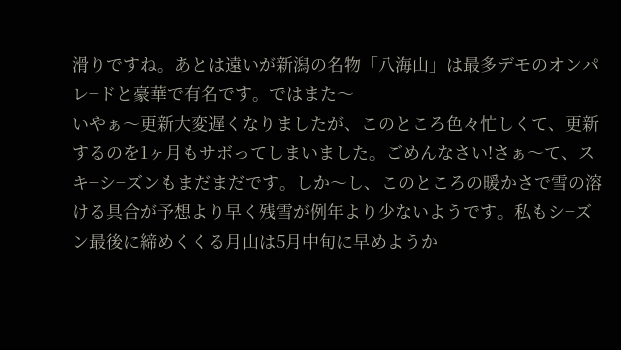滑りですね。あとは遠いが新潟の名物「八海山」は最多デモのオンパレ−ドと豪華で有名です。ではまた〜
いやぁ〜更新大変遅くなりましたが、このところ色々忙しくて、更新するのを1ヶ月もサボってしまいました。ごめんなさい!さぁ〜て、スキ−シ−ズンもまだまだです。しか〜し、このところの暖かさで雪の溶ける具合が予想より早く残雪が例年より少ないようです。私もシ−ズン最後に締めくくる月山は5月中旬に早めようか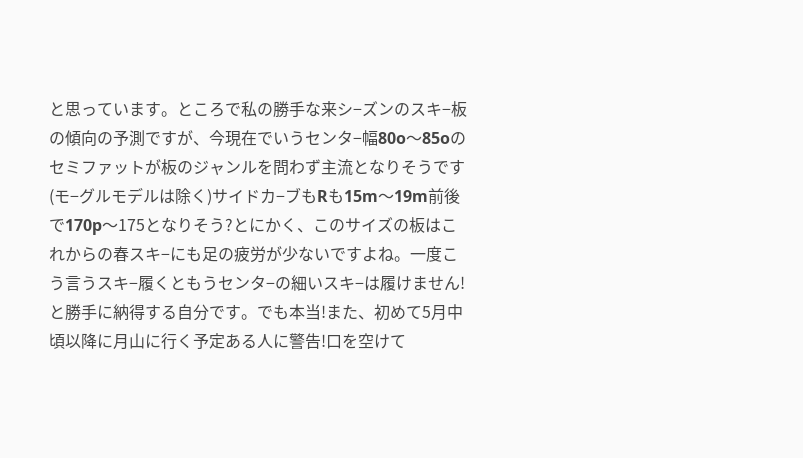と思っています。ところで私の勝手な来シ−ズンのスキ−板の傾向の予測ですが、今現在でいうセンタ−幅80o〜85oのセミファットが板のジャンルを問わず主流となりそうです(モ−グルモデルは除く)サイドカ−ブもRも15m〜19m前後で170p〜175となりそう?とにかく、このサイズの板はこれからの春スキ−にも足の疲労が少ないですよね。一度こう言うスキ−履くともうセンタ−の細いスキ−は履けません!と勝手に納得する自分です。でも本当!また、初めて5月中頃以降に月山に行く予定ある人に警告!口を空けて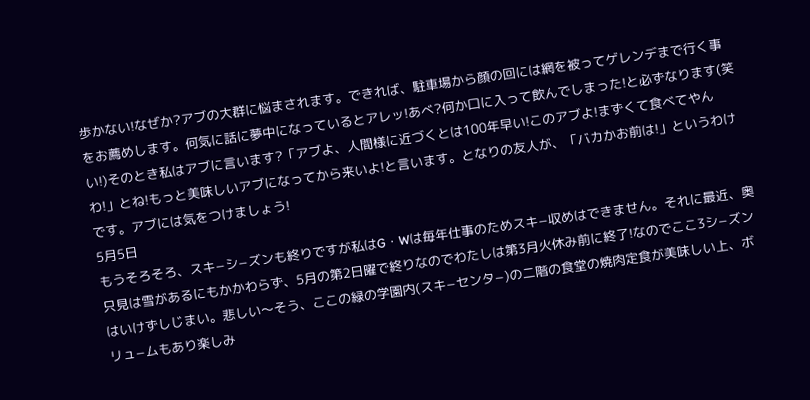歩かない!なぜか?アブの大群に悩まされます。できれば、駐車場から顔の回には網を被ってゲレンデまで行く事をお薦めします。何気に話に夢中になっているとアレッ!あべ?何か口に入って飲んでしまった!と必ずなります(笑い!)そのとき私はアブに言います?「アブよ、人間様に近づくとは100年早い!このアブよ!まずくて食べてやんわ!」とね!もっと美味しいアブになってから来いよ!と言います。となりの友人が、「バカかお前は!」というわけです。アブには気をつけましょう!
5月5日
もうそろそろ、スキ−シ−ズンも終りですが私はG・Wは毎年仕事のためスキ−収めはできません。それに最近、奥只見は雪があるにもかかわらず、5月の第2日曜で終りなのでわたしは第3月火休み前に終了!なのでここ3シ−ズンはいけずしじまい。悲しい〜そう、ここの緑の学園内(スキ−センタ−)の二階の食堂の焼肉定食が美味しい上、ボリュ−ムもあり楽しみ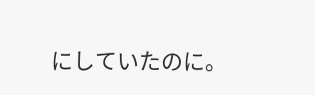にしていたのに。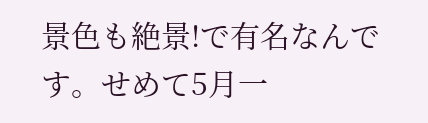景色も絶景!で有名なんです。せめて5月一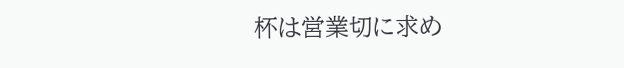杯は営業切に求め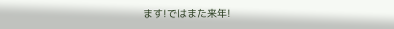ます!ではまた来年!